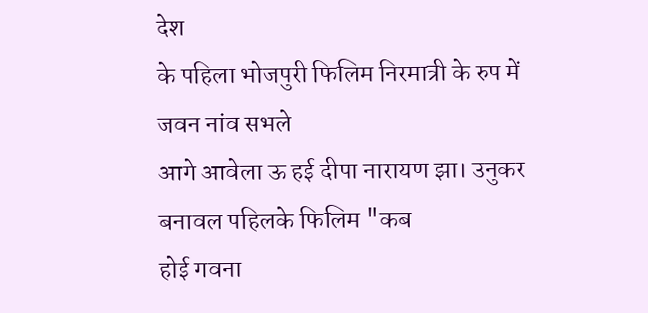देश
के पहिला भोजपुरी फिलिम निरमात्री के रुप में जवन नांव सभले
आगे आवेला ऊ हई दीपा नारायण झा। उनुकर बनावल पहिलके फिलिम "कब
होई गवना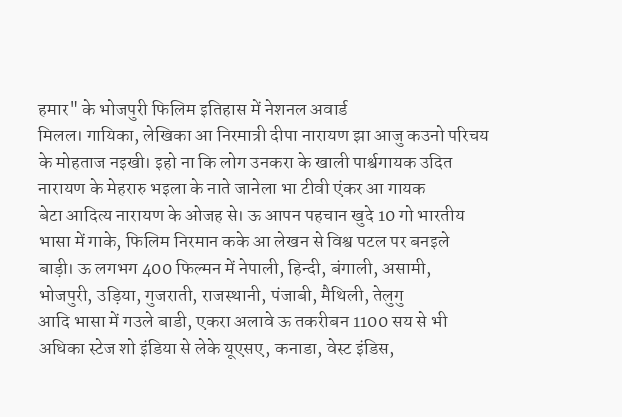हमार" के भोजपुरी फिलिम इतिहास में नेशनल अवार्ड
मिलल। गायिका, लेखिका आ निरमात्री दीपा नारायण झा आजु कउनो परिचय
के मोहताज नइखी। इहो ना कि लोग उनकरा के खाली पार्श्वगायक उदित
नारायण के मेहरारु भइला के नाते जानेला भा टीवी एंकर आ गायक
बेटा आदित्य नारायण के ओजह से। ऊ आपन पहचान खुदे 10 गो भारतीय
भासा में गाके, फिलिम निरमान कके आ लेखन से विश्व पटल पर बनइले
बाड़ी। ऊ लगभग 400 फिल्मन में नेपाली, हिन्दी, बंगाली, असामी,
भोजपुरी, उड़िया, गुजराती, राजस्थानी, पंजाबी, मैथिली, तेलुगु
आदि भासा में गउले बाडी, एकरा अलावे ऊ तकरीबन 1100 सय से भी
अधिका स्टेज शो इंडिया से लेके यूएसए, कनाडा, वेस्ट इंडिस,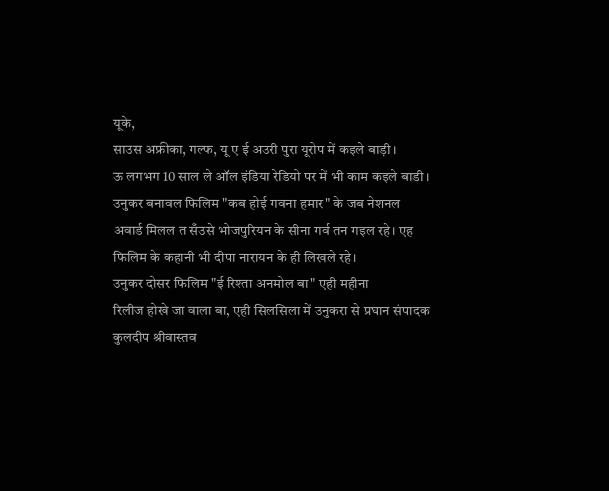यूके,
साउस अफ्रीका, गल्फ, यू ए ई अउरी पुरा यूरोप में कइले बाड़ी।
ऊ लगभग 10 साल ले ऑल इंडिया रेडियो पर में भी काम कइले बाडी।
उनुकर बनावल फिलिम "कब होई गवना हमार" के जब नेशनल
अवार्ड मिलल त सँउसे भोजपुरियन के सीना गर्व तन गइल रहे। एह
फिलिम के कहानी भी दीपा नारायन के ही लिखले रहे।
उनुकर दोसर फिलिम "ई रिश्ता अनमोल बा" एही महीना
रिलीज होखे जा वाला बा, एही सिलसिला में उनुकरा से प्रघान संपादक
कुलदीप श्रीवास्तव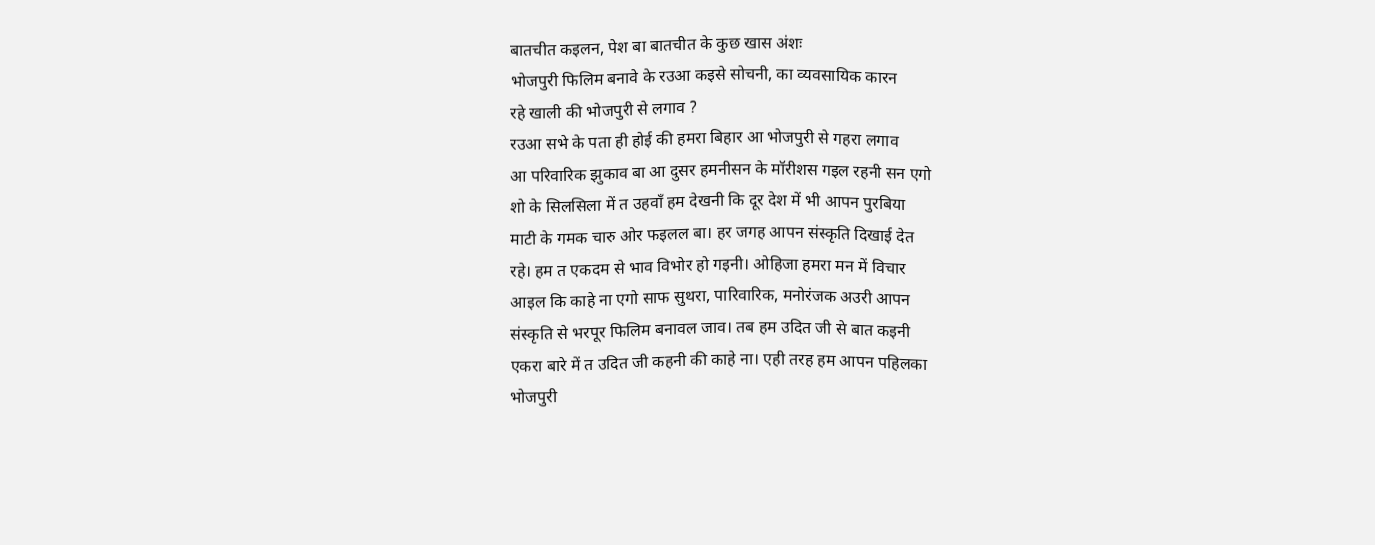बातचीत कइलन, पेश बा बातचीत के कुछ खास अंशः
भोजपुरी फिलिम बनावे के रउआ कइसे सोचनी, का व्यवसायिक कारन
रहे खाली की भोजपुरी से लगाव ?
रउआ सभे के पता ही होई की हमरा बिहार आ भोजपुरी से गहरा लगाव
आ परिवारिक झुकाव बा आ दुसर हमनीसन के मॉरीशस गइल रहनी सन एगो
शो के सिलसिला में त उहवाँ हम देखनी कि दूर देश में भी आपन पुरबिया
माटी के गमक चारु ओर फइलल बा। हर जगह आपन संस्कृति दिखाई देत
रहे। हम त एकदम से भाव विभोर हो गइनी। ओहिजा हमरा मन में विचार
आइल कि काहे ना एगो साफ सुथरा, पारिवारिक, मनोरंजक अउरी आपन
संस्कृति से भरपूर फिलिम बनावल जाव। तब हम उदित जी से बात कइनी
एकरा बारे में त उदित जी कहनी की काहे ना। एही तरह हम आपन पहिलका
भोजपुरी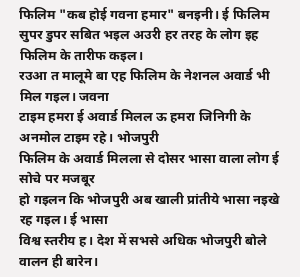फिलिम "कब होई गवना हमार" बनइनी। ई फिलिम
सुपर डुपर सबित भइल अउरी हर तरह के लोग इह फिलिम के तारीफ कइल।
रउआ त मालूमे बा एह फिलिम के नेशनल अवार्ड भी मिल गइल। जवना
टाइम हमरा ई अवार्ड मिलल ऊ हमरा जिनिगी के अनमोल टाइम रहे। भोजपुरी
फिलिम के अवार्ड मिलला से दोसर भासा वाला लोग ई सोचे पर मजबूर
हो गइलन कि भोजपुरी अब खाली प्रांतीये भासा नइखे रह गइल। ई भासा
विश्व स्तरीय ह। देश में सभसे अधिक भोजपुरी बोले वालन ही बारेन।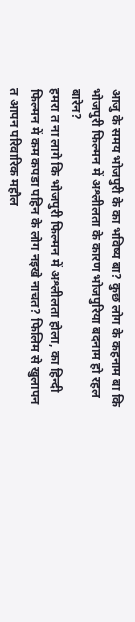आजु के समय भोजपुरी के का भविष्य बा? कुछ लोग के कहनाम बा कि
भोजपुरी फिल्मन में अश्लीलता के कारण भोजपुरिया बदनाम हो रहल
बारेन?
हमरा त ना लागे कि भोजपुरी फिल्मन में अश्लीलता होला, का हिन्दी
फिल्मन में कम कपडा पहिन के लोग नइखे नाचत? फिलिम से खुलापन
त आपन परिवारिक महौल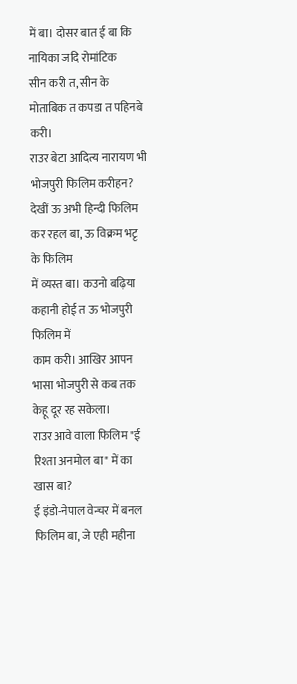में बा। दोसर बात ई बा कि नायिका जदि रोमांटिक
सीन करी त, सीन के मोताबिक त कपडा त पहिनबे करी।
राउर बेटा आदित्य नारायण भी भोजपुरी फिलिम करीहन?
देखीं ऊ अभी हिन्दी फिलिम कर रहल बा, ऊ विक्रम भटृ के फिलिम
में व्यस्त बा। कउनो बढ़िया कहानी होई त ऊ भोजपुरी फिलिम में
काम करी। आखिर आपन भासा भोजपुरी से कब तक केहू दूर रह सकेला।
राउर आवे वाला फिलिम "ई रिश्ता अनमोल बा" में का
खास बा?
ई इंडो-नेपाल वेन्चर में बनल फिलिम बा, जे एही महीना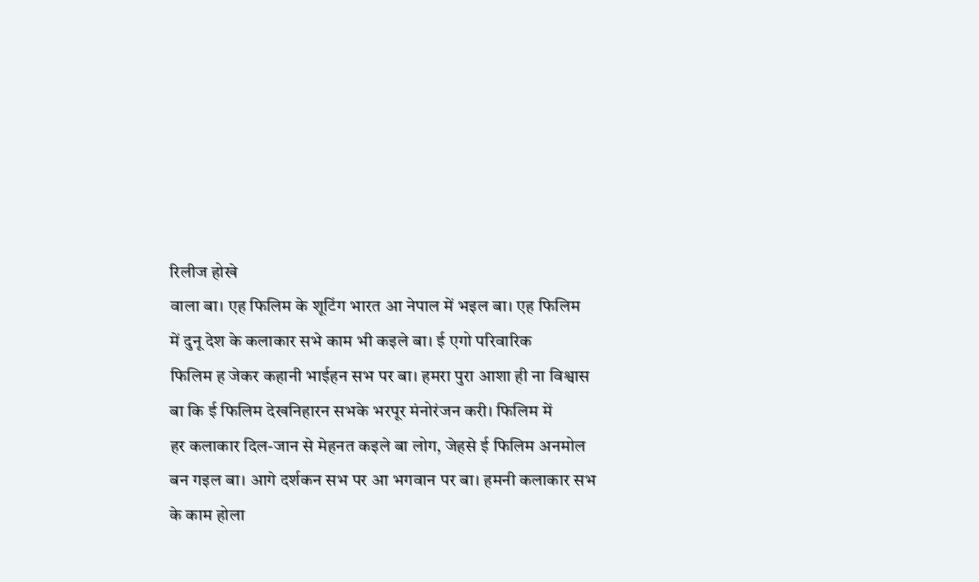रिलीज होखे
वाला बा। एह फिलिम के शूटिंग भारत आ नेपाल में भइल बा। एह फिलिम
में दुनू देश के कलाकार सभे काम भी कइले बा। ई एगो परिवारिक
फिलिम ह जेकर कहानी भाईहन सभ पर बा। हमरा पुरा आशा ही ना विश्वास
बा कि ई फिलिम देखनिहारन सभके भरपूर मंनोरंजन करी। फिलिम में
हर कलाकार दिल-जान से मेहनत कइले बा लोग, जेहसे ई फिलिम अनमोल
बन गइल बा। आगे दर्शकन सभ पर आ भगवान पर बा। हमनी कलाकार सभ
के काम होला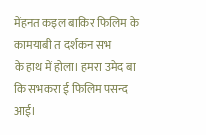मेंहनत कइल बाकिर फिलिम के कामयाबी त दर्शकन सभ
के हाथ में होला। हमरा उमेद बा कि सभकरा ई फिलिम पसन्द आई।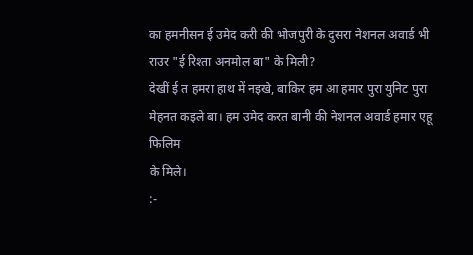का हमनीसन ई उमेद करी की भोजपुरी के दुसरा नेशनल अवार्ड भी
राउर "ई रिश्ता अनमोल बा" के मिली?
देखीं ई त हमरा हाथ में नइखे, बाकिर हम आ हमार पुरा युनिट पुरा
मेहनत कइले बा। हम उमेद करत बानी की नेशनल अवार्ड हमार एहू फिलिम
के मिले।
:-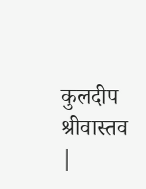कुलदीप श्रीवास्तव
|